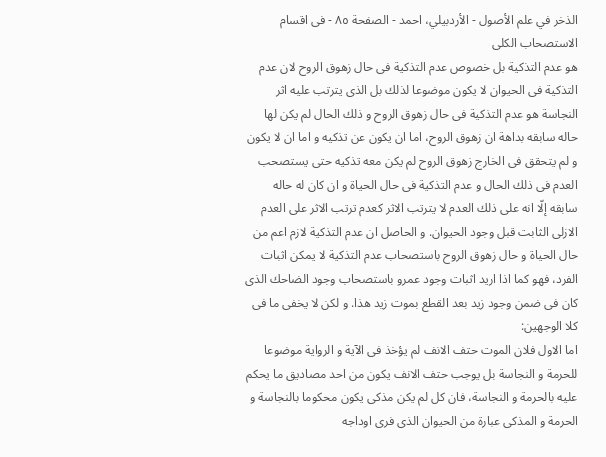الذخر في علم الأصول - الأردبيلي، احمد - الصفحة ٨٥ - فى اقسام الاستصحاب الكلى
هو عدم التذكية بل خصوص عدم التذكية فى حال زهوق الروح لان عدم التذكية فى الحيوان لا يكون موضوعا لذلك بل الذى يترتب عليه اثر النجاسة هو عدم التذكية فى حال زهوق الروح و ذلك الحال لم يكن لها حاله سابقه بداهة ان زهوق الروح، اما ان يكون عن تذكيه و اما ان لا يكون و لم يتحقق فى الخارج زهوق الروح لم يكن معه تذكيه حتى يستصحب العدم فى ذلك الحال و عدم التذكية فى حال الحياة و ان كان له حاله سابقه إلّا انه على ذلك العدم لا يترتب الاثر كعدم ترتب الاثر على العدم الازلى الثابت قبل وجود الحيوان. و الحاصل ان عدم التذكية لازم اعم من حال الحياة و حال زهوق الروح باستصحاب عدم التذكية لا يمكن اثبات الفرد، فهو كما اذا اريد اثبات وجود عمرو باستصحاب وجود الضاحك الذى كان فى ضمن وجود زيد بعد القطع بموت زيد هذا. و لكن لا يخفى ما فى كلا الوجهين:
اما الاول فلان الموت حتف الانف لم يؤخذ فى الآية و الرواية موضوعا للحرمة و النجاسة بل يوجب حتف الانف يكون من احد مصاديق ما يحكم عليه بالحرمة و النجاسة، فان كل لم يكن مذكى يكون محكوما بالنجاسة و الحرمة و المذكى عبارة من الحيوان الذى فرى اوداجه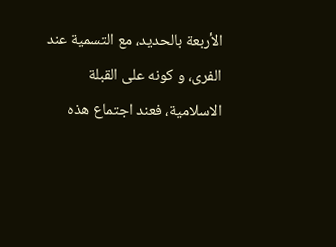الأربعة بالحديد، مع التسمية عند الفرى، و كونه على القبلة الاسلامية، فعند اجتماع هذه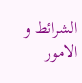الشرائط و الامور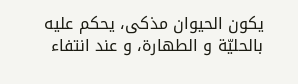يكون الحيوان مذكى، يحكم عليه بالحليّة و الطهارة، و عند انتفاء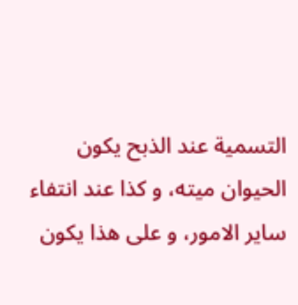التسمية عند الذبح يكون الحيوان ميته، و كذا عند انتفاء ساير الامور، و على هذا يكون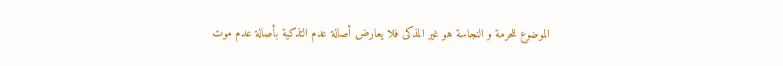الموضوع للحرمة و النجاسة هو غير المذكى فلا يعارض أصالة عدم التذكية بأصالة عدم موت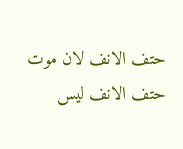حتف الانف لان موت حتف الانف ليس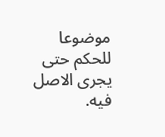موضوعا للحكم حتى يجرى الاصل فيه.